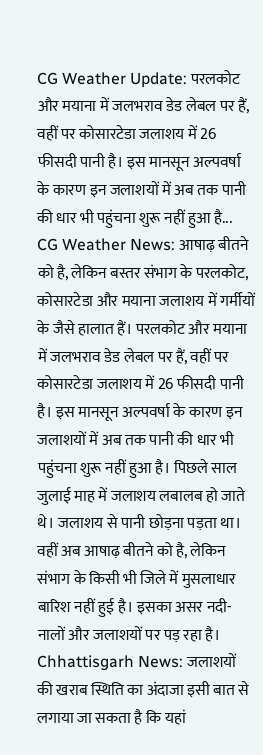CG Weather Update: परलकोट और मयाना में जलभराव डेड लेबल पर हैं, वहीं पर कोसारटेडा जलाशय में 26 फीसदी पानी है। इस मानसून अल्पवर्षा के कारण इन जलाशयों में अब तक पानी की धार भी पहुंचना शुरू नहीं हुआ है...
CG Weather News: आषाढ़ बीतने को है, लेकिन बस्तर संभाग के परलकोट, कोसारटेडा और मयाना जलाशय में गर्मीयों के जैसे हालात हैं। परलकोट और मयाना में जलभराव डेड लेबल पर हैं, वहीं पर कोसारटेडा जलाशय में 26 फीसदी पानी है। इस मानसून अल्पवर्षा के कारण इन जलाशयों में अब तक पानी की धार भी पहुंचना शुरू नहीं हुआ है। पिछले साल जुलाई माह में जलाशय लबालब हो जाते थे। जलाशय से पानी छोड़ना पड़ता था। वहीं अब आषाढ़ बीतने को है, लेकिन संभाग के किसी भी जिले में मुसलाधार बारिश नहीं हुई है। इसका असर नदी-नालों और जलाशयों पर पड़ रहा है।
Chhattisgarh News: जलाशयों की खराब स्थिति का अंदाजा इसी बात से लगाया जा सकता है कि यहां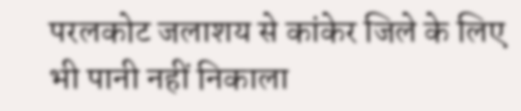परलकोट जलाशय से कांकेर जिले के लिए भी पानी नहीं निकाला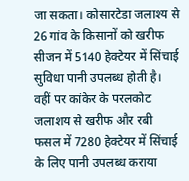जा सकता। कोसारटेडा जलाश्य से 26 गांव के किसानों को खरीफ सीजन में 5140 हेक्टेयर में सिंचाई सुविधा पानी उपलब्ध होती है। वहीं पर कांकेर के परलकोट जलाशय से खरीफ और रबी फसल में 7280 हेक्टेयर में सिंचाई के लिए पानी उपलब्ध कराया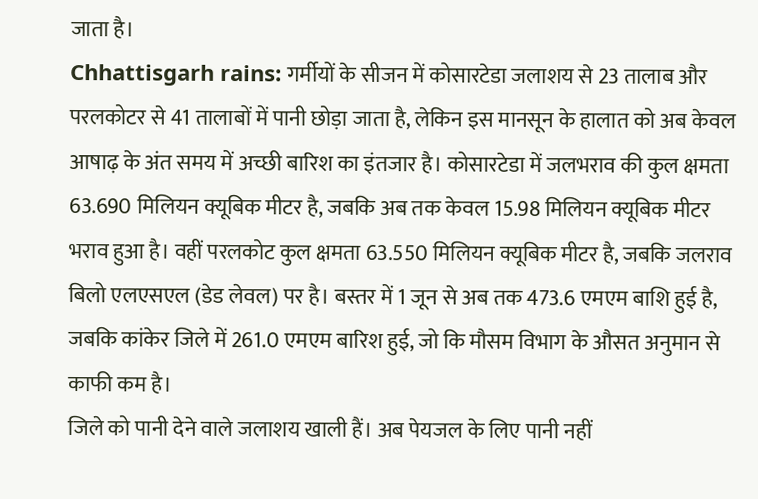जाता है।
Chhattisgarh rains: गर्मीयों के सीजन में कोसारटेडा जलाशय से 23 तालाब और परलकोटर से 41 तालाबों में पानी छोड़ा जाता है, लेकिन इस मानसून के हालात को अब केवल आषाढ़ के अंत समय में अच्छी बारिश का इंतजार है। कोसारटेडा में जलभराव की कुल क्षमता 63.690 मिलियन क्यूबिक मीटर है, जबकि अब तक केवल 15.98 मिलियन क्यूबिक मीटर भराव हुआ है। वहीं परलकोट कुल क्षमता 63.550 मिलियन क्यूबिक मीटर है, जबकि जलराव बिलो एलएसएल (डेड लेवल) पर है। बस्तर में 1 जून से अब तक 473.6 एमएम बाशि हुई है, जबकि कांकेर जिले में 261.0 एमएम बारिश हुई, जो कि मौसम विभाग के औसत अनुमान से काफी कम है।
जिले को पानी देने वाले जलाशय खाली हैं। अब पेयजल के लिए पानी नहीं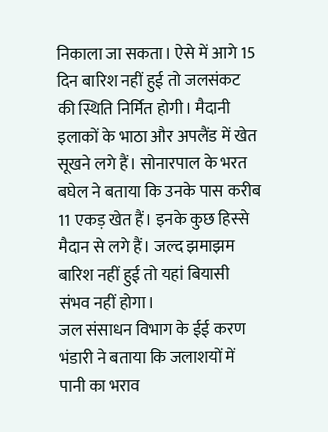निकाला जा सकता। ऐसे में आगे 15 दिन बारिश नहीं हुई तो जलसंकट की स्थिति निर्मित होगी। मैदानी इलाकों के भाठा और अपलैंड में खेत सूखने लगे हैं। सोनारपाल के भरत बघेल ने बताया कि उनके पास करीब 11 एकड़ खेत हैं। इनके कुछ हिस्से मैदान से लगे हैं। जल्द झमाझम बारिश नहीं हुई तो यहां बियासी संभव नहीं होगा।
जल संसाधन विभाग के ईई करण भंडारी ने बताया कि जलाशयों में पानी का भराव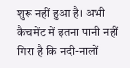शुरू नहीं हुआ है। अभी कैचमेंट में इतना पानी नहीं गिरा है कि नदी-नालों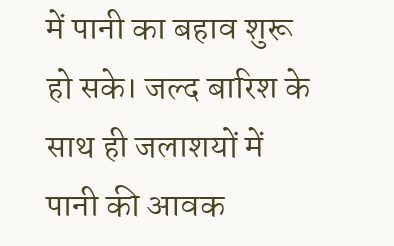में पानी का बहाव शुरू हो सके। जल्द बारिश के साथ ही जलाशयों में पानी की आवक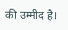की उम्मीद है।